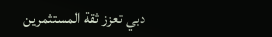دبي تعزز ثقة المستثمرين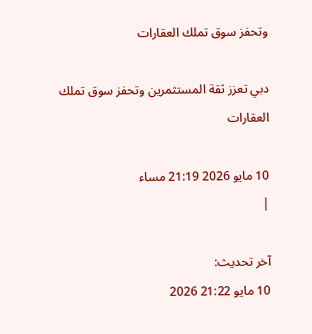وتحفز سوق تملك العقارات

دبي تعزز ثقة المستثمرين وتحفز سوق تملك العقارات

10 مايو 2026 21:19 مساء
|

آخر تحديث:
10 مايو 21:22 2026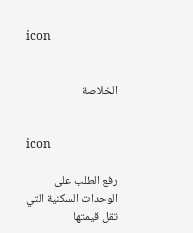icon


الخلاصة


icon

رفع الطلب على الوحدات السكنية التي تقل قيمتها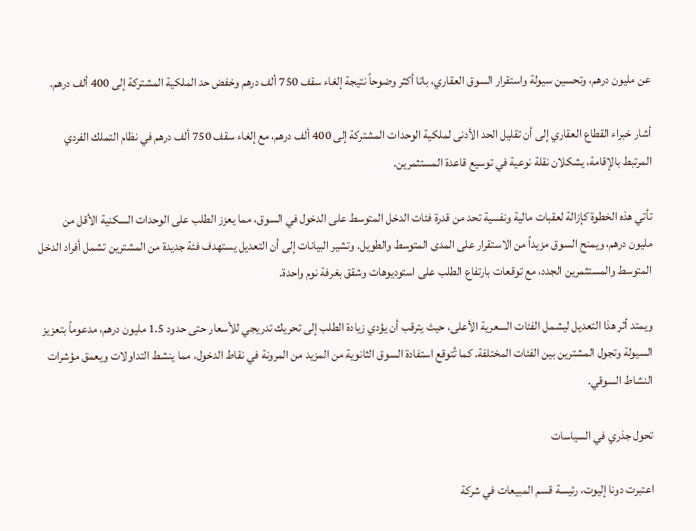عن مليون درهم، وتحسين سيولة واستقرار السوق العقاري، باتا أكثر وضوحاً نتيجة إلغاء سقف 750 ألف درهم وخفض حد الملكية المشتركة إلى 400 ألف درهم.

أشار خبراء القطاع العقاري إلى أن تقليل الحد الأدنى لملكية الوحدات المشتركة إلى 400 ألف درهم، مع إلغاء سقف 750 ألف درهم في نظام التملك الفردي المرتبط بالإقامة، يشكلان نقلة نوعية في توسيع قاعدة المستثمرين.

تأتي هذه الخطوة كإزالة لعقبات مالية ونفسية تحد من قدرة فئات الدخل المتوسط على الدخول في السوق، مما يعزز الطلب على الوحدات السكنية الأقل من مليون درهم، ويمنح السوق مزيداً من الاستقرار على المدى المتوسط والطويل. وتشير البيانات إلى أن التعديل يستهدف فئة جديدة من المشترين تشمل أفراد الدخل المتوسط والمستثمرين الجدد، مع توقعات بارتفاع الطلب على استوديوهات وشقق بغرفة نوم واحدة.

ويمتد أثر هذا التعديل ليشمل الفئات السعرية الأعلى، حيث يترقب أن يؤدي زيادة الطلب إلى تحريك تدريجي للأسعار حتى حدود 1.5 مليون درهم، مدعوماً بتعزيز السيولة وتجول المشترين بين الفئات المختلفة. كما تُتوقع استفادة السوق الثانوية من المزيد من المرونة في نقاط الدخول، مما ينشط التداولات ويعمق مؤشرات النشاط السوقي.

تحول جذري في السياسات

اعتبرت دونا إليوت، رئيسة قسم المبيعات في شركة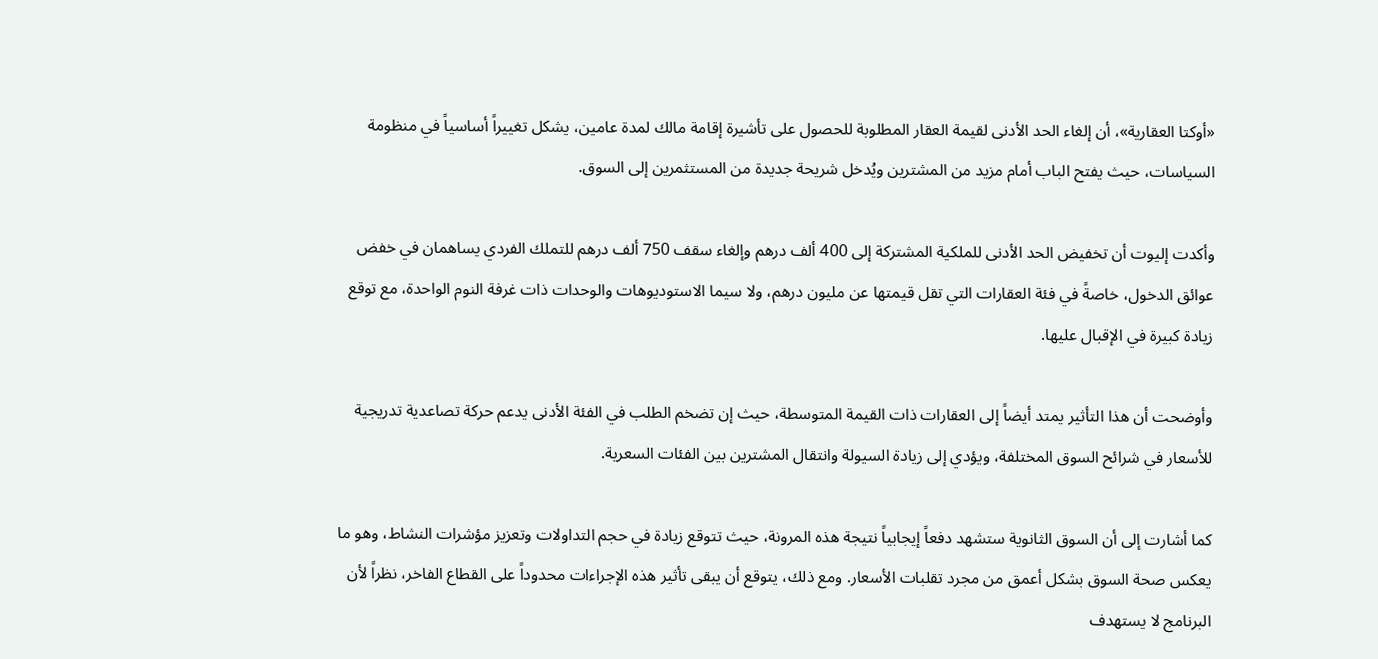«أوكتا العقارية»، أن إلغاء الحد الأدنى لقيمة العقار المطلوبة للحصول على تأشيرة إقامة مالك لمدة عامين، يشكل تغييراً أساسياً في منظومة السياسات، حيث يفتح الباب أمام مزيد من المشترين ويُدخل شريحة جديدة من المستثمرين إلى السوق.

وأكدت إليوت أن تخفيض الحد الأدنى للملكية المشتركة إلى 400 ألف درهم وإلغاء سقف 750 ألف درهم للتملك الفردي يساهمان في خفض عوائق الدخول، خاصةً في فئة العقارات التي تقل قيمتها عن مليون درهم، ولا سيما الاستوديوهات والوحدات ذات غرفة النوم الواحدة، مع توقع زيادة كبيرة في الإقبال عليها.

وأوضحت أن هذا التأثير يمتد أيضاً إلى العقارات ذات القيمة المتوسطة، حيث إن تضخم الطلب في الفئة الأدنى يدعم حركة تصاعدية تدريجية للأسعار في شرائح السوق المختلفة، ويؤدي إلى زيادة السيولة وانتقال المشترين بين الفئات السعرية.

كما أشارت إلى أن السوق الثانوية ستشهد دفعاً إيجابياً نتيجة هذه المرونة، حيث تتوقع زيادة في حجم التداولات وتعزيز مؤشرات النشاط، وهو ما يعكس صحة السوق بشكل أعمق من مجرد تقلبات الأسعار. ومع ذلك، يتوقع أن يبقى تأثير هذه الإجراءات محدوداً على القطاع الفاخر، نظراً لأن البرنامج لا يستهدف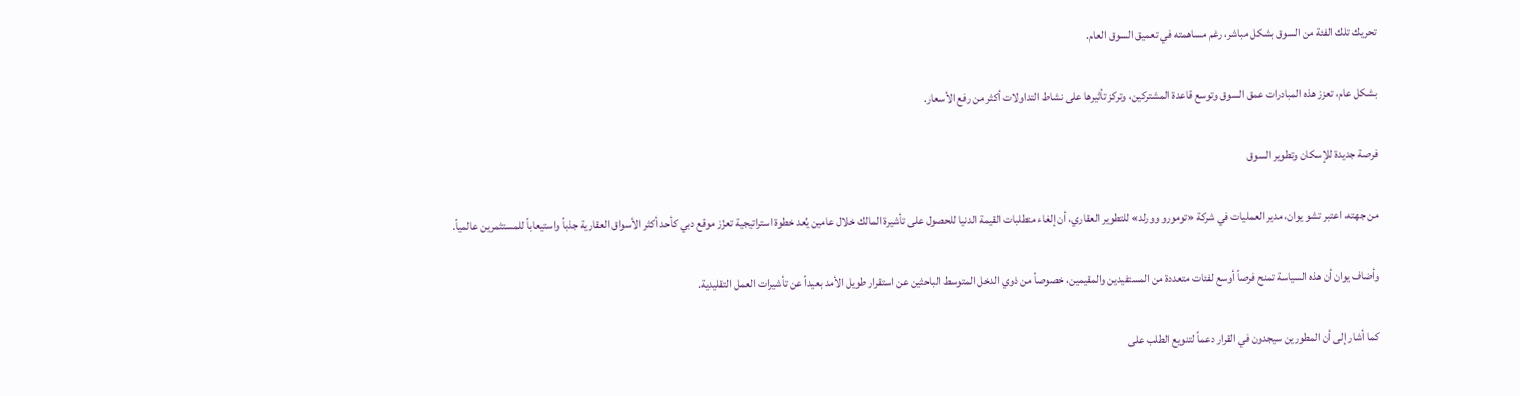تحريك تلك الفئة من السوق بشكل مباشر، رغم مساهمته في تعميق السوق العام.

بشكل عام، تعزز هذه المبادرات عمق السوق وتوسع قاعدة المشتركين، وتركز تأثيرها على نشاط التداولات أكثر من رفع الأسعار.

فرصة جديدة للإسكان وتطوير السوق

من جهته، اعتبر تشو يوان، مدير العمليات في شركة «تومورو وورلد» للتطوير العقاري، أن إلغاء متطلبات القيمة الدنيا للحصول على تأشيرة المالك خلال عامين يُعد خطوة استراتيجية تعزّز موقع دبي كأحد أكثر الأسواق العقارية جذباً واستيعاباً للمستثمرين عالمياً.

وأضاف يوان أن هذه السياسة تمنح فرصاً أوسع لفئات متعددة من المستفيدين والمقيمين، خصوصاً من ذوي الدخل المتوسط الباحثين عن استقرار طويل الأمد بعيداً عن تأشيرات العمل التقليدية.

كما أشار إلى أن المطورين سيجدون في القرار دعماً لتنويع الطلب على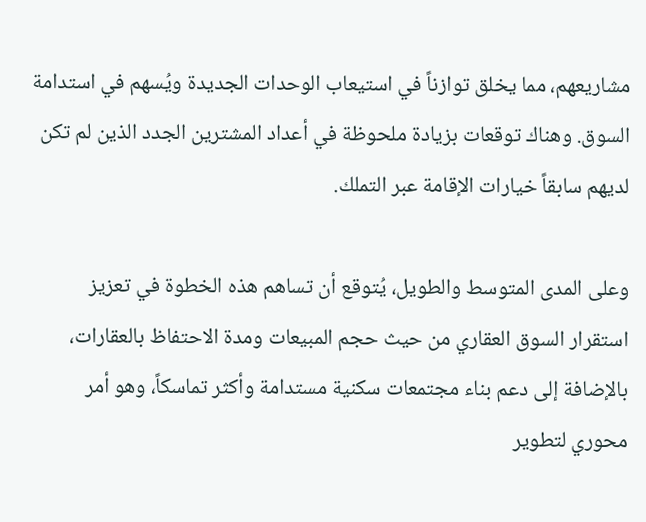مشاريعهم، مما يخلق توازناً في استيعاب الوحدات الجديدة ويُسهم في استدامة السوق. وهناك توقعات بزيادة ملحوظة في أعداد المشترين الجدد الذين لم تكن لديهم سابقاً خيارات الإقامة عبر التملك.

وعلى المدى المتوسط والطويل، يُتوقع أن تساهم هذه الخطوة في تعزيز استقرار السوق العقاري من حيث حجم المبيعات ومدة الاحتفاظ بالعقارات، بالإضافة إلى دعم بناء مجتمعات سكنية مستدامة وأكثر تماسكاً، وهو أمر محوري لتطوير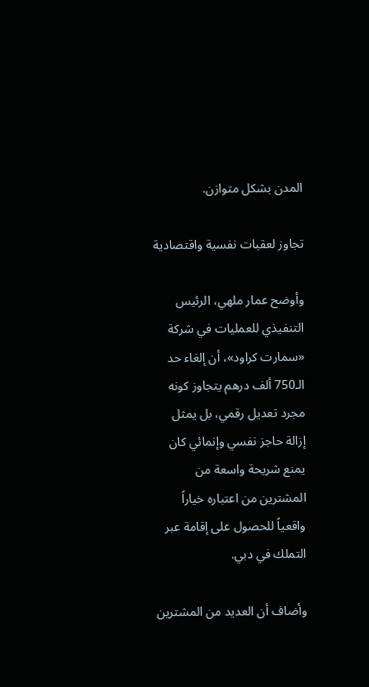المدن بشكل متوازن.

تجاوز لعقبات نفسية واقتصادية

وأوضح عمار ملهي، الرئيس التنفيذي للعمليات في شركة «سمارت كراود»، أن إلغاء حد الـ750 ألف درهم يتجاوز كونه مجرد تعديل رقمي، بل يمثل إزالة حاجز نفسي وإنمائي كان يمنع شريحة واسعة من المشترين من اعتباره خياراً واقعياً للحصول على إقامة عبر التملك في دبي.

وأضاف أن العديد من المشترين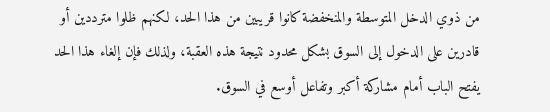من ذوي الدخل المتوسطة والمنخفضة كانوا قريبين من هذا الحد، لكنهم ظلوا مترددين أو قادرين على الدخول إلى السوق بشكل محدود نتيجة هذه العقبة، ولذلك فإن إلغاء هذا الحد يفتح الباب أمام مشاركة أكبر وتفاعل أوسع في السوق.